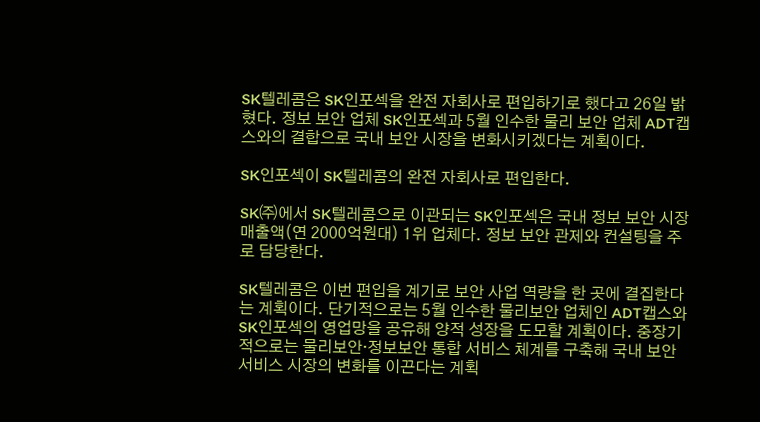SK텔레콤은 SK인포섹을 완전 자회사로 편입하기로 했다고 26일 밝혔다. 정보 보안 업체 SK인포섹과 5월 인수한 물리 보안 업체 ADT캡스와의 결합으로 국내 보안 시장을 변화시키겠다는 계획이다.

SK인포섹이 SK텔레콤의 완전 자회사로 편입한다.

SK㈜에서 SK텔레콤으로 이관되는 SK인포섹은 국내 정보 보안 시장 매출액(연 2000억원대) 1위 업체다. 정보 보안 관제와 컨설팅을 주로 담당한다.

SK텔레콤은 이번 편입을 계기로 보안 사업 역량을 한 곳에 결집한다는 계획이다. 단기적으로는 5월 인수한 물리보안 업체인 ADT캡스와 SK인포섹의 영업망을 공유해 양적 성장을 도모할 계획이다. 중장기적으로는 물리보안·정보보안 통합 서비스 체계를 구축해 국내 보안 서비스 시장의 변화를 이끈다는 계획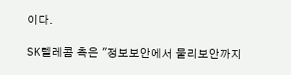이다.

SK텔레콤 측은 "정보보안에서 물리보안까지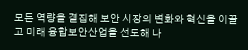모든 역량을 결집해 보안 시장의 변화와 혁신을 이끌고 미래 융합보안산업을 선도해 나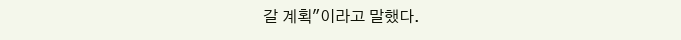갈 계획"이라고 말했다.